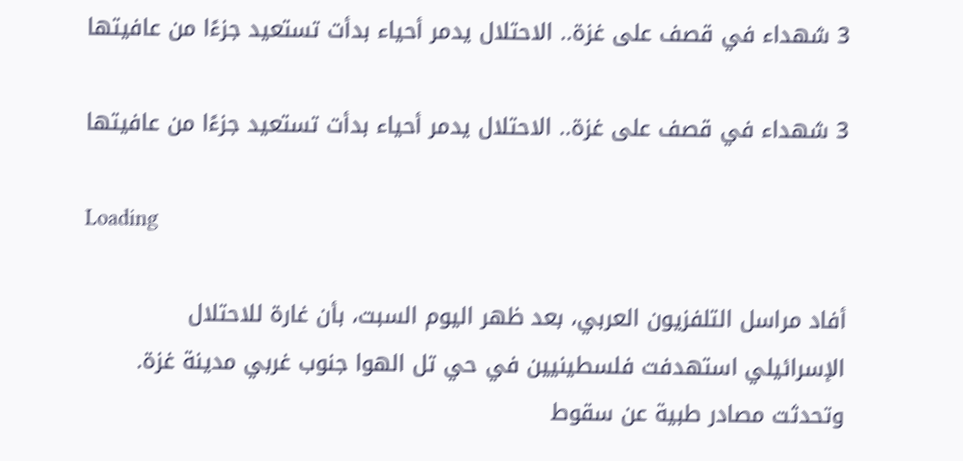3 شهداء في قصف على غزة.. الاحتلال يدمر أحياء بدأت تستعيد جزءًا من عافيتها

3 شهداء في قصف على غزة.. الاحتلال يدمر أحياء بدأت تستعيد جزءًا من عافيتها

Loading

أفاد مراسل التلفزيون العربي، بعد ظهر اليوم السبت، بأن غارة للاحتلال الإسرائيلي استهدفت فلسطينيين في حي تل الهوا جنوب غربي مدينة غزة. وتحدثت مصادر طبية عن سقوط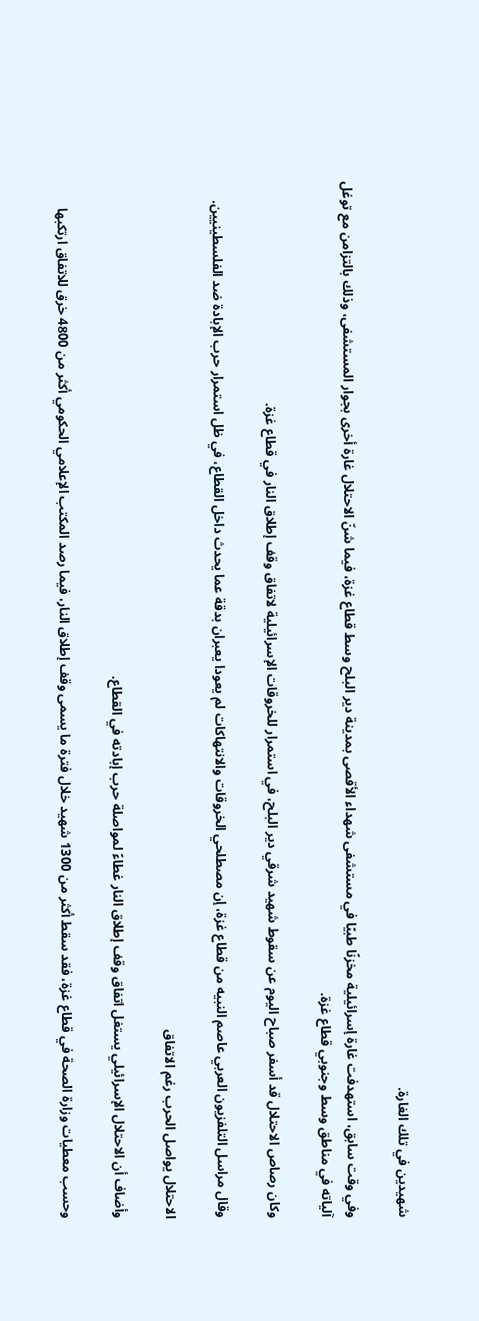شهيدين في تلك الغارة.

وفي وقت سابق، استهدفت غارة إسرائيلية مخزنًا طبيًا في مستشفى شهداء الأقصى بمدينة دير البلح وسط قطاع غزة، فيما شنّ الاحتلال غارة أخرى بجوار المستشفى، وذلك بالتزامن مع توغل آلياته في مناطق وسط وجنوبي قطاع غزة.

وكان رصاص الاحتلال قد أسفر صباح اليوم عن سقوط شهيد شرقي دير البلح، في استمرار للخروقات الإسرائيلية لاتفاق وقف إطلاق النار في قطاع غزة.

وقال مراسل التلفزيون العربي عاصم النبيه من قطاع غزة، إن مصطلحي الخروقات والانتهاكات لم يعودا يعبران بدقة عما يحدث داخل القطاع، في ظل استمرار حرب الإبادة ضد الفلسطينيين.

الاحتلال يواصل الحرب رغم الاتفاق

وأضاف أن الاحتلال الإسرائيلي يستغل اتفاق وقف إطلاق النار غطاءً لمواصلة حرب إبادته في القطاع.

وحسب معطيات وزارة الصحة في قطاع غزة، فقد سقط أكثر من 1300 شهيد خلال فترة ما يسمى وقف إطلاق النار، فيما رصد المكتب الإعلامي الحكومي أكثر من 4800 خرق للاتفاق ارتكبها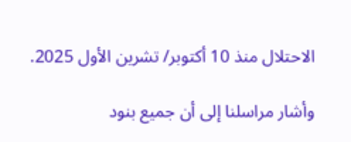الاحتلال منذ 10 أكتوبر/ تشرين الأول 2025.

وأشار مراسلنا إلى أن جميع بنود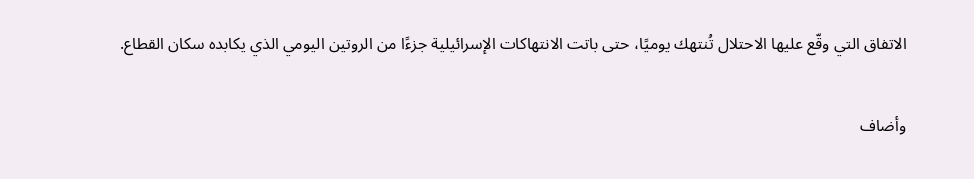الاتفاق التي وقّع عليها الاحتلال تُنتهك يوميًا، حتى باتت الانتهاكات الإسرائيلية جزءًا من الروتين اليومي الذي يكابده سكان القطاع.

وأضاف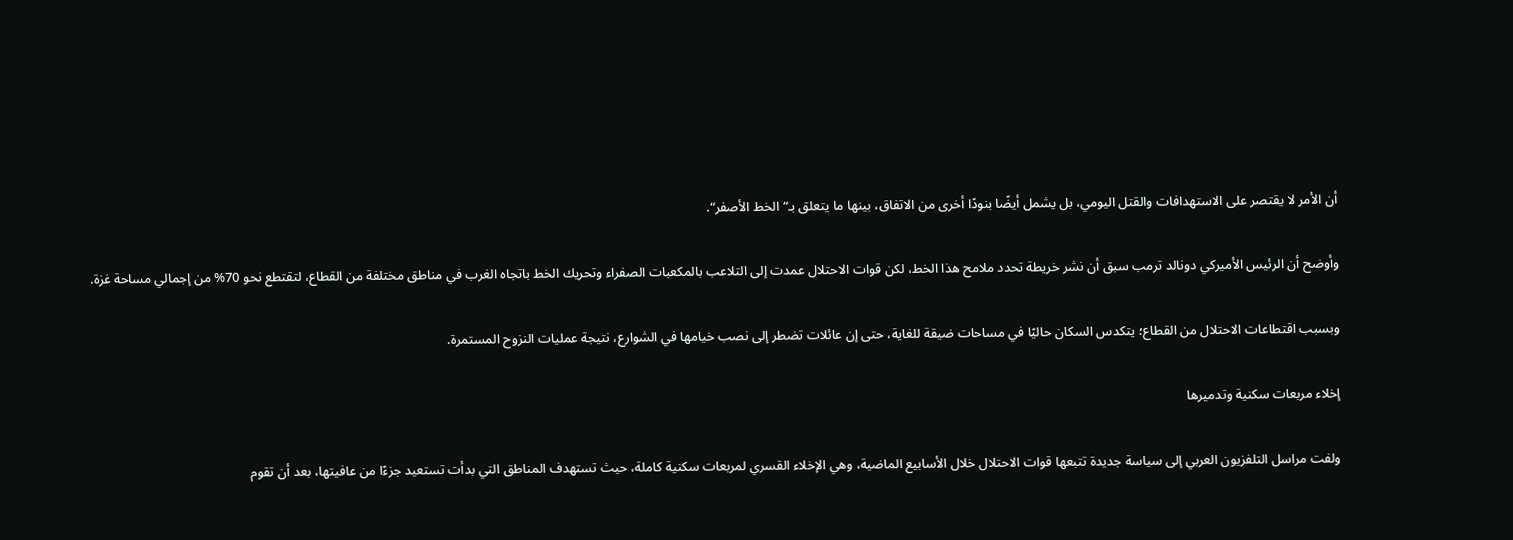أن الأمر لا يقتصر على الاستهدافات والقتل اليومي، بل يشمل أيضًا بنودًا أخرى من الاتفاق، بينها ما يتعلق بـ“الخط الأصفر“.

وأوضح أن الرئيس الأميركي دونالد ترمب سبق أن نشر خريطة تحدد ملامح هذا الخط، لكن قوات الاحتلال عمدت إلى التلاعب بالمكعبات الصفراء وتحريك الخط باتجاه الغرب في مناطق مختلفة من القطاع، لتقتطع نحو 70% من إجمالي مساحة غزة.

وبسبب اقتطاعات الاحتلال من القطاع؛ يتكدس السكان حاليًا في مساحات ضيقة للغاية، حتى إن عائلات تضطر إلى نصب خيامها في الشوارع، نتيجة عمليات النزوح المستمرة.

إخلاء مربعات سكنية وتدميرها

ولفت مراسل التلفزيون العربي إلى سياسة جديدة تتبعها قوات الاحتلال خلال الأسابيع الماضية، وهي الإخلاء القسري لمربعات سكنية كاملة، حيث تستهدف المناطق التي بدأت تستعيد جزءًا من عافيتها، بعد أن تقوم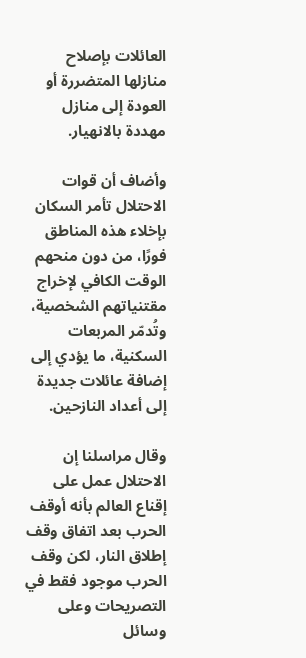العائلات بإصلاح منازلها المتضررة أو العودة إلى منازل مهددة بالانهيار.

وأضاف أن قوات الاحتلال تأمر السكان بإخلاء هذه المناطق فورًا، من دون منحهم الوقت الكافي لإخراج مقتنياتهم الشخصية، وتُدمّر المربعات السكنية، ما يؤدي إلى إضافة عائلات جديدة إلى أعداد النازحين.

وقال مراسلنا إن الاحتلال عمل على إقناع العالم بأنه أوقف الحرب بعد اتفاق وقف إطلاق النار، لكن وقف الحرب موجود فقط في التصريحات وعلى وسائل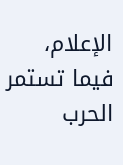الإعلام، فيما تستمر الحرب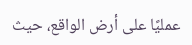عمليًا على أرض الواقع، حيث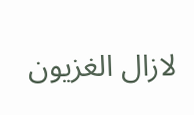لازال الغزيون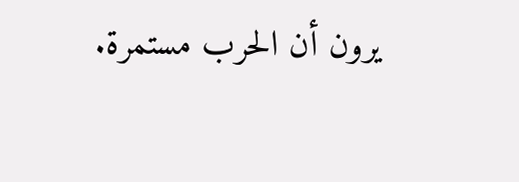يرون أن الحرب مستمرة.